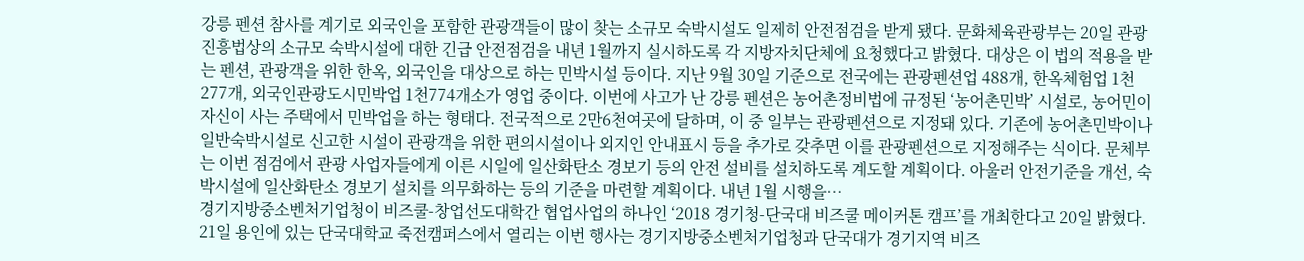강릉 펜션 참사를 계기로 외국인을 포함한 관광객들이 많이 찾는 소규모 숙박시설도 일제히 안전점검을 받게 됐다. 문화체육관광부는 20일 관광진흥법상의 소규모 숙박시설에 대한 긴급 안전점검을 내년 1월까지 실시하도록 각 지방자치단체에 요청했다고 밝혔다. 대상은 이 법의 적용을 받는 펜션, 관광객을 위한 한옥, 외국인을 대상으로 하는 민박시설 등이다. 지난 9월 30일 기준으로 전국에는 관광펜션업 488개, 한옥체험업 1천277개, 외국인관광도시민박업 1천774개소가 영업 중이다. 이번에 사고가 난 강릉 펜션은 농어촌정비법에 규정된 ‘농어촌민박’ 시설로, 농어민이 자신이 사는 주택에서 민박업을 하는 형태다. 전국적으로 2만6천여곳에 달하며, 이 중 일부는 관광펜션으로 지정돼 있다. 기존에 농어촌민박이나 일반숙박시설로 신고한 시설이 관광객을 위한 편의시설이나 외지인 안내표시 등을 추가로 갖추면 이를 관광펜션으로 지정해주는 식이다. 문체부는 이번 점검에서 관광 사업자들에게 이른 시일에 일산화탄소 경보기 등의 안전 설비를 설치하도록 계도할 계획이다. 아울러 안전기준을 개선, 숙박시설에 일산화탄소 경보기 설치를 의무화하는 등의 기준을 마련할 계획이다. 내년 1월 시행을…
경기지방중소벤처기업청이 비즈쿨-창업선도대학간 협업사업의 하나인 ‘2018 경기청-단국대 비즈쿨 메이커톤 캠프’를 개최한다고 20일 밝혔다. 21일 용인에 있는 단국대학교 죽전캠퍼스에서 열리는 이번 행사는 경기지방중소벤처기업청과 단국대가 경기지역 비즈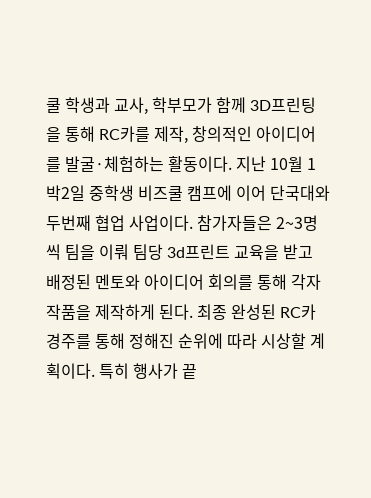쿨 학생과 교사, 학부모가 함께 3D프린팅을 통해 RC카를 제작, 창의적인 아이디어를 발굴·체험하는 활동이다. 지난 10월 1박2일 중학생 비즈쿨 캠프에 이어 단국대와 두번째 협업 사업이다. 참가자들은 2~3명씩 팀을 이뤄 팀당 3d프린트 교육을 받고 배정된 멘토와 아이디어 회의를 통해 각자 작품을 제작하게 된다. 최종 완성된 RC카 경주를 통해 정해진 순위에 따라 시상할 계획이다. 특히 행사가 끝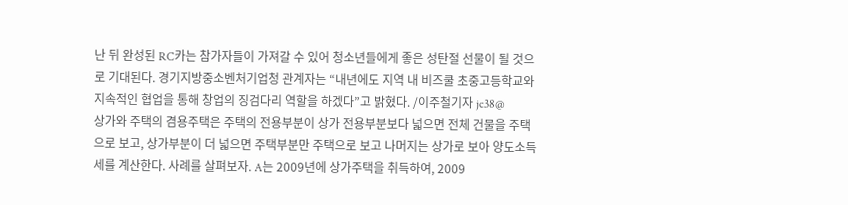난 뒤 완성된 RC카는 참가자들이 가져갈 수 있어 청소년들에게 좋은 성탄절 선물이 될 것으로 기대된다. 경기지방중소벤처기업청 관계자는 “내년에도 지역 내 비즈쿨 초중고등학교와 지속적인 협업을 통해 창업의 징검다리 역할을 하겠다”고 밝혔다. /이주철기자 jc38@
상가와 주택의 겸용주택은 주택의 전용부분이 상가 전용부분보다 넓으면 전체 건물을 주택으로 보고, 상가부분이 더 넓으면 주택부분만 주택으로 보고 나머지는 상가로 보아 양도소득세를 계산한다. 사례를 살펴보자. A는 2009년에 상가주택을 취득하여, 2009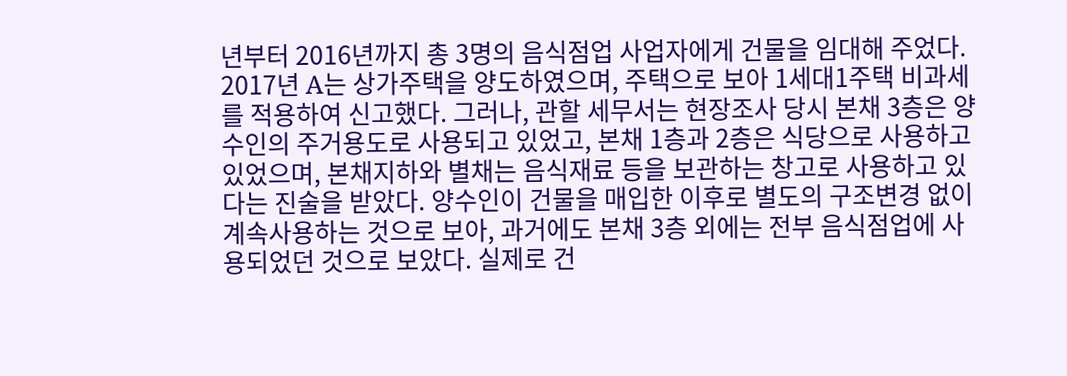년부터 2016년까지 총 3명의 음식점업 사업자에게 건물을 임대해 주었다. 2017년 A는 상가주택을 양도하였으며, 주택으로 보아 1세대1주택 비과세를 적용하여 신고했다. 그러나, 관할 세무서는 현장조사 당시 본채 3층은 양수인의 주거용도로 사용되고 있었고, 본채 1층과 2층은 식당으로 사용하고 있었으며, 본채지하와 별채는 음식재료 등을 보관하는 창고로 사용하고 있다는 진술을 받았다. 양수인이 건물을 매입한 이후로 별도의 구조변경 없이 계속사용하는 것으로 보아, 과거에도 본채 3층 외에는 전부 음식점업에 사용되었던 것으로 보았다. 실제로 건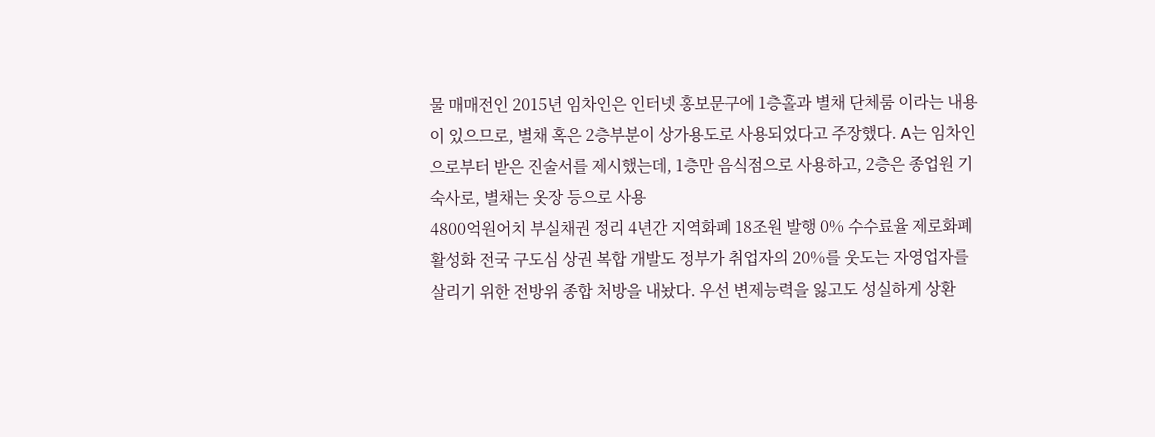물 매매전인 2015년 임차인은 인터넷 홍보문구에 1층홀과 별채 단체룸 이라는 내용이 있으므로, 별채 혹은 2층부분이 상가용도로 사용되었다고 주장했다. A는 임차인으로부터 받은 진술서를 제시했는데, 1층만 음식점으로 사용하고, 2층은 종업원 기숙사로, 별채는 옷장 등으로 사용
4800억원어치 부실채권 정리 4년간 지역화폐 18조원 발행 0% 수수료율 제로화폐 활성화 전국 구도심 상권 복합 개발도 정부가 취업자의 20%를 웃도는 자영업자를 살리기 위한 전방위 종합 처방을 내놨다. 우선 변제능력을 잃고도 성실하게 상환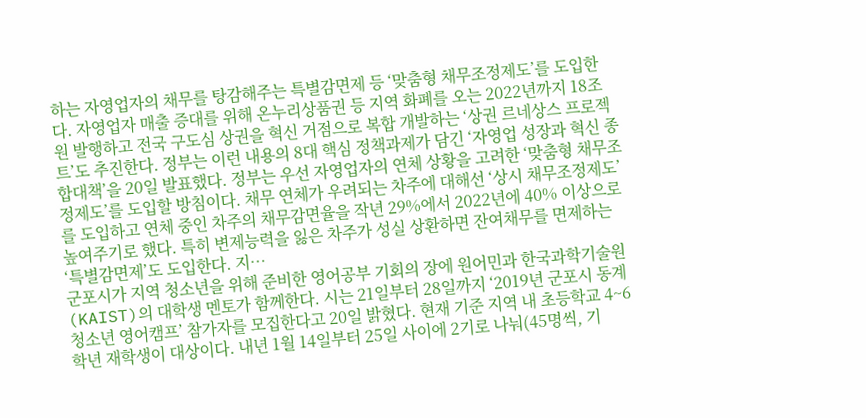하는 자영업자의 채무를 탕감해주는 특별감면제 등 ‘맞춤형 채무조정제도’를 도입한다. 자영업자 매출 증대를 위해 온누리상품권 등 지역 화폐를 오는 2022년까지 18조원 발행하고 전국 구도심 상권을 혁신 거점으로 복합 개발하는 ‘상권 르네상스 프로젝트’도 추진한다. 정부는 이런 내용의 8대 핵심 정책과제가 담긴 ‘자영업 성장과 혁신 종합대책’을 20일 발표했다. 정부는 우선 자영업자의 연체 상황을 고려한 ‘맞춤형 채무조정제도’를 도입할 방침이다. 채무 연체가 우려되는 차주에 대해선 ‘상시 채무조정제도’를 도입하고 연체 중인 차주의 채무감면율을 작년 29%에서 2022년에 40% 이상으로 높여주기로 했다. 특히 변제능력을 잃은 차주가 성실 상환하면 잔여채무를 면제하는 ‘특별감면제’도 도입한다. 지…
군포시가 지역 청소년을 위해 준비한 영어공부 기회의 장에 원어민과 한국과학기술원(KAIST)의 대학생 멘토가 함께한다. 시는 21일부터 28일까지 ‘2019년 군포시 동계 청소년 영어캠프’ 참가자를 모집한다고 20일 밝혔다. 현재 기준 지역 내 초등학교 4~6학년 재학생이 대상이다. 내년 1월 14일부터 25일 사이에 2기로 나눠(45명씩, 기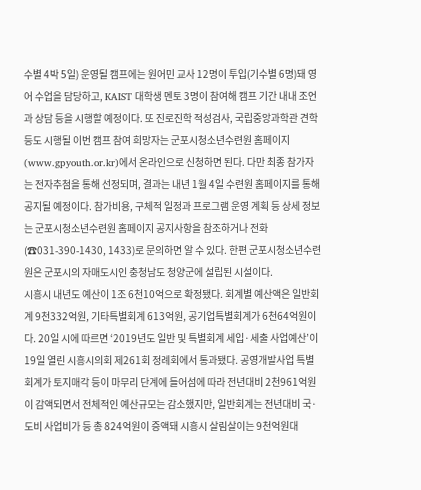수별 4박 5일) 운영될 캠프에는 원어민 교사 12명이 투입(기수별 6명)돼 영어 수업을 담당하고, KAIST 대학생 멘토 3명이 참여해 캠프 기간 내내 조언과 상담 등을 시행할 예정이다. 또 진로진학 적성검사, 국립중앙과학관 견학 등도 시행될 이번 캠프 참여 희망자는 군포시청소년수련원 홈페이지(www.gpyouth.or.kr)에서 온라인으로 신청하면 된다. 다만 최종 참가자는 전자추첨을 통해 선정되며, 결과는 내년 1월 4일 수련원 홈페이지를 통해 공지될 예정이다. 참가비용, 구체적 일정과 프로그램 운영 계획 등 상세 정보는 군포시청소년수련원 홈페이지 공지사항을 참조하거나 전화(☎031-390-1430, 1433)로 문의하면 알 수 있다. 한편 군포시청소년수련원은 군포시의 자매도시인 충청남도 청양군에 설립된 시설이다.
시흥시 내년도 예산이 1조 6천10억으로 확정됐다. 회계별 예산액은 일반회계 9천332억원, 기타특별회계 613억원, 공기업특별회계가 6천64억원이다. 20일 시에 따르면 ‘2019년도 일반 및 특별회계 세입·세출 사업예산’이 19일 열린 시흥시의회 제261회 정례회에서 통과됐다. 공영개발사업 특별회계가 토지매각 등이 마무리 단계에 들어섬에 따라 전년대비 2천961억원이 감액되면서 전체적인 예산규모는 감소했지만, 일반회계는 전년대비 국·도비 사업비가 등 총 824억원이 증액돼 시흥시 살림살이는 9천억원대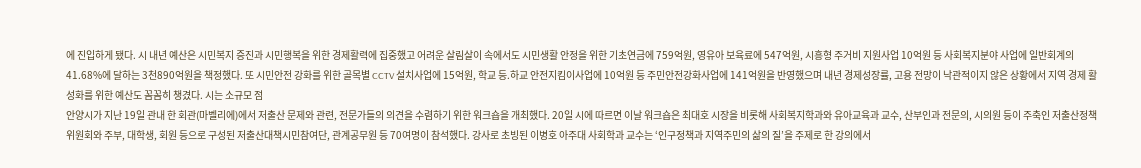에 진입하게 됐다. 시 내년 예산은 시민복지 증진과 시민행복을 위한 경제활력에 집중했고 어려운 살림살이 속에서도 시민생활 안정을 위한 기초연금에 759억원, 영유아 보육료에 547억원, 시흥형 주거비 지원사업 10억원 등 사회복지분야 사업에 일반회계의 41.68%에 달하는 3천890억원을 책정했다. 또 시민안전 강화를 위한 골목별 CCTV 설치사업에 15억원, 학교 등.하교 안전지킴이사업에 10억원 등 주민안전강화사업에 141억원을 반영했으며 내년 경제성장률, 고용 전망이 낙관적이지 않은 상황에서 지역 경제 활성화를 위한 예산도 꼼꼼히 챙겼다. 시는 소규모 점
안양시가 지난 19일 관내 한 회관(마벨리에)에서 저출산 문제와 관련, 전문가들의 의견을 수렴하기 위한 워크숍을 개최했다. 20일 시에 따르면 이날 워크숍은 최대호 시장을 비롯해 사회복지학과와 유아교육과 교수, 산부인과 전문의, 시의원 등이 주축인 저출산정책위원회와 주부, 대학생, 회원 등으로 구성된 저출산대책시민참여단, 관계공무원 등 70여명이 참석했다. 강사로 초빙된 이병호 아주대 사회학과 교수는 ‘인구정책과 지역주민의 삶의 질’을 주제로 한 강의에서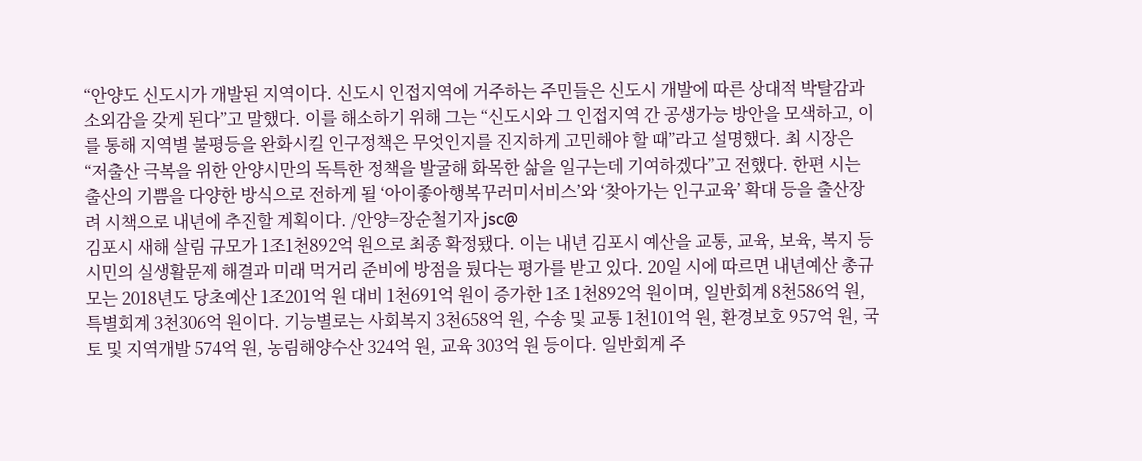“안양도 신도시가 개발된 지역이다. 신도시 인접지역에 거주하는 주민들은 신도시 개발에 따른 상대적 박탈감과 소외감을 갖게 된다”고 말했다. 이를 해소하기 위해 그는 “신도시와 그 인접지역 간 공생가능 방안을 모색하고, 이를 통해 지역별 불평등을 완화시킬 인구정책은 무엇인지를 진지하게 고민해야 할 때”라고 설명했다. 최 시장은 “저출산 극복을 위한 안양시만의 독특한 정책을 발굴해 화목한 삶을 일구는데 기여하겠다”고 전했다. 한편 시는 출산의 기쁨을 다양한 방식으로 전하게 될 ‘아이좋아행복꾸러미서비스’와 ‘찾아가는 인구교육’ 확대 등을 출산장려 시책으로 내년에 추진할 계획이다. /안양=장순철기자 jsc@
김포시 새해 살림 규모가 1조1천892억 원으로 최종 확정됐다. 이는 내년 김포시 예산을 교통, 교육, 보육, 복지 등 시민의 실생활문제 해결과 미래 먹거리 준비에 방점을 뒀다는 평가를 받고 있다. 20일 시에 따르면 내년예산 총규모는 2018년도 당초예산 1조201억 원 대비 1천691억 원이 증가한 1조 1천892억 원이며, 일반회계 8천586억 원, 특별회계 3천306억 원이다. 기능별로는 사회복지 3천658억 원, 수송 및 교통 1천101억 원, 환경보호 957억 원, 국토 및 지역개발 574억 원, 농림해양수산 324억 원, 교육 303억 원 등이다. 일반회계 주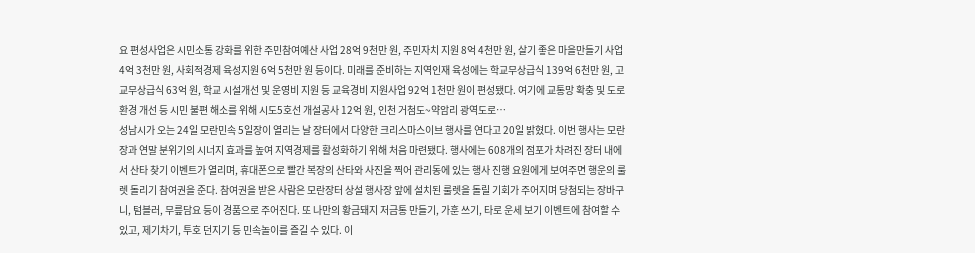요 편성사업은 시민소통 강화를 위한 주민참여예산 사업 28억 9천만 원, 주민자치 지원 8억 4천만 원, 살기 좋은 마을만들기 사업 4억 3천만 원, 사회적경제 육성지원 6억 5천만 원 등이다. 미래를 준비하는 지역인재 육성에는 학교무상급식 139억 6천만 원, 고교무상급식 63억 원, 학교 시설개선 및 운영비 지원 등 교육경비 지원사업 92억 1천만 원이 편성됐다. 여기에 교통망 확충 및 도로환경 개선 등 시민 불편 해소를 위해 시도5호선 개설공사 12억 원, 인천 거첨도~약암리 광역도로…
성남시가 오는 24일 모란민속 5일장이 열리는 날 장터에서 다양한 크리스마스이브 행사를 연다고 20일 밝혔다. 이번 행사는 모란장과 연말 분위기의 시너지 효과를 높여 지역경제를 활성화하기 위해 처음 마련됐다. 행사에는 608개의 점포가 차려진 장터 내에서 산타 찾기 이벤트가 열리며, 휴대폰으로 빨간 복장의 산타와 사진을 찍어 관리동에 있는 행사 진행 요원에게 보여주면 행운의 룰렛 돌리기 참여권을 준다. 참여권을 받은 사람은 모란장터 상설 행사장 앞에 설치된 룰렛을 돌릴 기회가 주어지며 당첨되는 장바구니, 텀블러, 무릎담요 등이 경품으로 주어진다. 또 나만의 황금돼지 저금통 만들기, 가훈 쓰기, 타로 운세 보기 이벤트에 참여할 수 있고, 제기차기, 투호 던지기 등 민속놀이를 즐길 수 있다. 이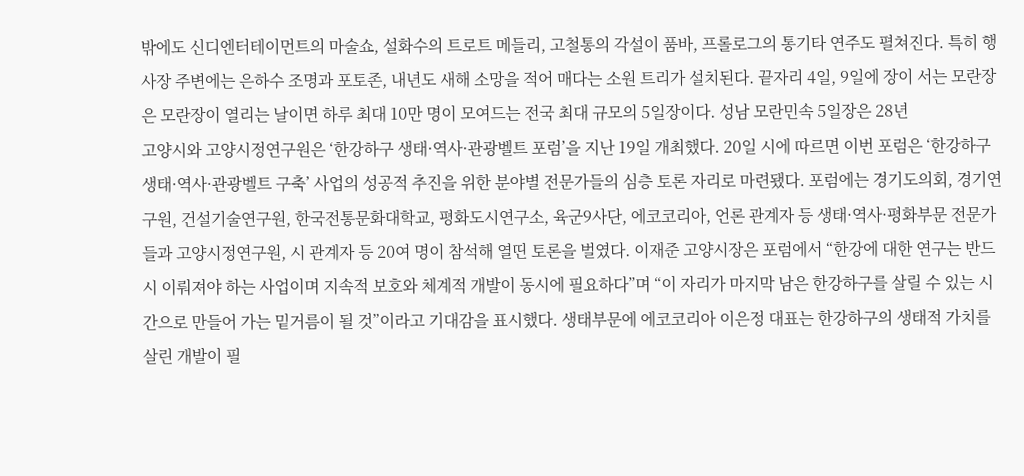밖에도 신디엔터테이먼트의 마술쇼, 설화수의 트로트 메들리, 고철통의 각설이 품바, 프롤로그의 통기타 연주도 펼쳐진다. 특히 행사장 주변에는 은하수 조명과 포토존, 내년도 새해 소망을 적어 매다는 소원 트리가 설치된다. 끝자리 4일, 9일에 장이 서는 모란장은 모란장이 열리는 날이면 하루 최대 10만 명이 모여드는 전국 최대 규모의 5일장이다. 성남 모란민속 5일장은 28년
고양시와 고양시정연구원은 ‘한강하구 생태·역사·관광벨트 포럼’을 지난 19일 개최했다. 20일 시에 따르면 이번 포럼은 ‘한강하구 생태·역사·관광벨트 구축’ 사업의 성공적 추진을 위한 분야별 전문가들의 심층 토론 자리로 마련됐다. 포럼에는 경기도의회, 경기연구원, 건설기술연구원, 한국전통문화대학교, 평화도시연구소, 육군9사단, 에코코리아, 언론 관계자 등 생태·역사·평화부문 전문가들과 고양시정연구원, 시 관계자 등 20여 명이 참석해 열띤 토론을 벌였다. 이재준 고양시장은 포럼에서 “한강에 대한 연구는 반드시 이뤄져야 하는 사업이며 지속적 보호와 체계적 개발이 동시에 필요하다”며 “이 자리가 마지막 남은 한강하구를 살릴 수 있는 시간으로 만들어 가는 밑거름이 될 것”이라고 기대감을 표시했다. 생태부문에 에코코리아 이은정 대표는 한강하구의 생태적 가치를 살린 개발이 필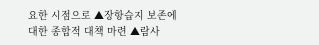요한 시점으로 ▲장항습지 보존에 대한 종합적 대책 마련 ▲람사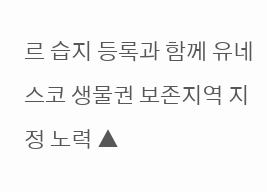르 습지 등록과 함께 유네스코 생물권 보존지역 지정 노력 ▲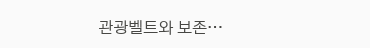관광벨트와 보존…